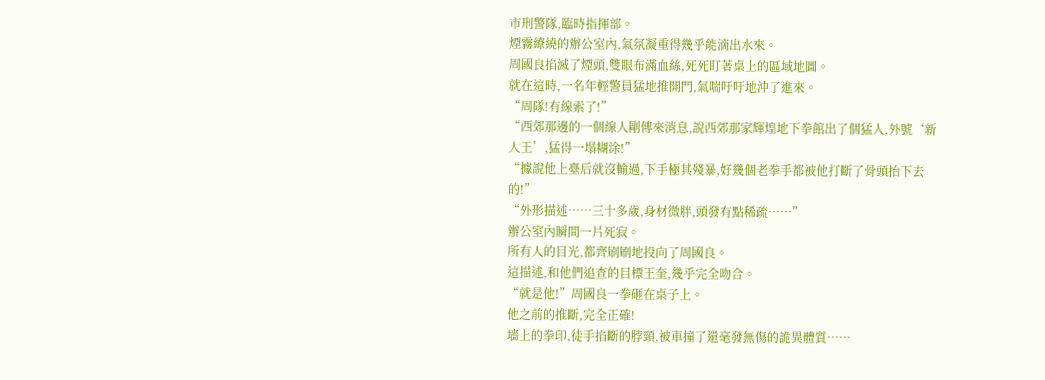市刑警隊,臨時指揮部。
煙霧繚繞的辦公室內,氣氛凝重得幾乎能滴出水來。
周國良掐滅了煙頭,雙眼布滿血絲,死死盯著桌上的區域地圖。
就在這時,一名年輕警員猛地推開門,氣喘吁吁地沖了進來。
“周隊!有線索了!”
“西郊那邊的一個線人剛傳來消息,說西郊那家輝煌地下拳館出了個猛人,外號‘新人王’,猛得一塌糊涂!”
“據說他上臺后就沒輸過,下手極其殘暴,好幾個老拳手都被他打斷了骨頭抬下去的!”
“外形描述……三十多歲,身材微胖,頭發有點稀疏……”
辦公室內瞬間一片死寂。
所有人的目光,都齊刷刷地投向了周國良。
這描述,和他們追查的目標王奎,幾乎完全吻合。
“就是他!”周國良一拳砸在桌子上。
他之前的推斷,完全正確!
墻上的拳印,徒手掐斷的脖頸,被車撞了還毫發無傷的詭異體質……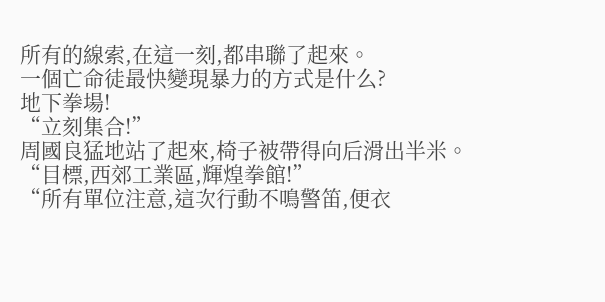所有的線索,在這一刻,都串聯了起來。
一個亡命徒最快變現暴力的方式是什么?
地下拳場!
“立刻集合!”
周國良猛地站了起來,椅子被帶得向后滑出半米。
“目標,西郊工業區,輝煌拳館!”
“所有單位注意,這次行動不鳴警笛,便衣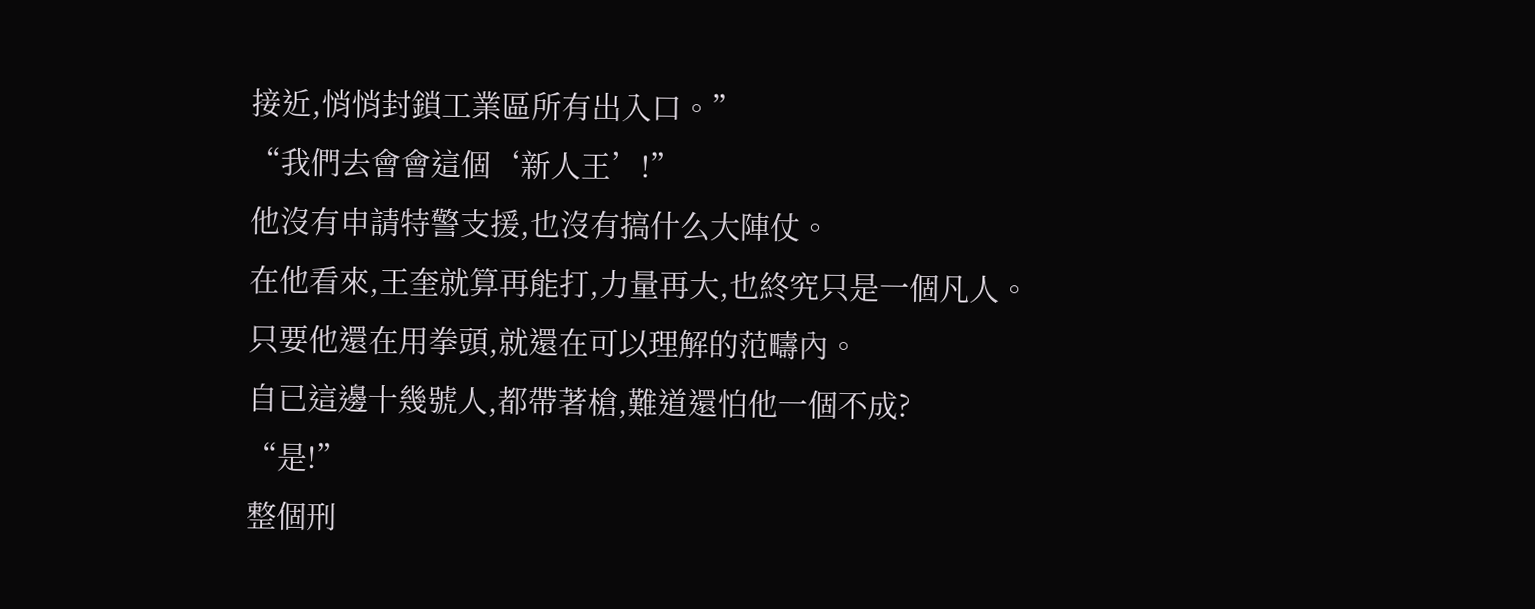接近,悄悄封鎖工業區所有出入口。”
“我們去會會這個‘新人王’!”
他沒有申請特警支援,也沒有搞什么大陣仗。
在他看來,王奎就算再能打,力量再大,也終究只是一個凡人。
只要他還在用拳頭,就還在可以理解的范疇內。
自已這邊十幾號人,都帶著槍,難道還怕他一個不成?
“是!”
整個刑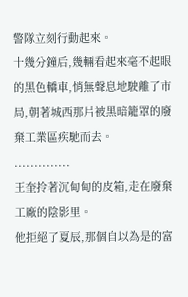警隊立刻行動起來。
十幾分鐘后,幾輛看起來毫不起眼的黑色轎車,悄無聲息地駛離了市局,朝著城西那片被黑暗籠罩的廢棄工業區疾馳而去。
..............
王奎拎著沉甸甸的皮箱,走在廢棄工廠的陰影里。
他拒絕了夏辰,那個自以為是的富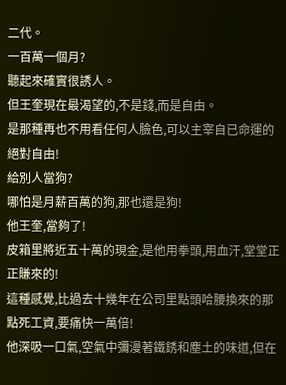二代。
一百萬一個月?
聽起來確實很誘人。
但王奎現在最渴望的,不是錢,而是自由。
是那種再也不用看任何人臉色,可以主宰自已命運的絕對自由!
給別人當狗?
哪怕是月薪百萬的狗,那也還是狗!
他王奎,當夠了!
皮箱里將近五十萬的現金,是他用拳頭,用血汗,堂堂正正賺來的!
這種感覺,比過去十幾年在公司里點頭哈腰換來的那點死工資,要痛快一萬倍!
他深吸一口氣,空氣中彌漫著鐵銹和塵土的味道,但在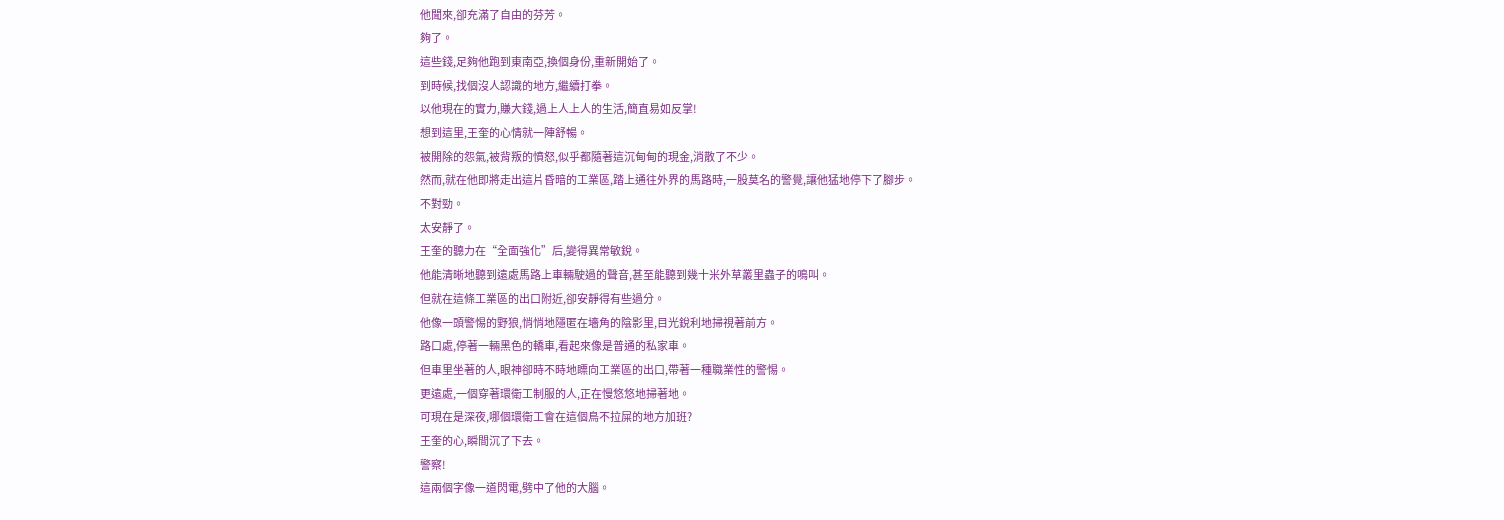他聞來,卻充滿了自由的芬芳。
夠了。
這些錢,足夠他跑到東南亞,換個身份,重新開始了。
到時候,找個沒人認識的地方,繼續打拳。
以他現在的實力,賺大錢,過上人上人的生活,簡直易如反掌!
想到這里,王奎的心情就一陣舒暢。
被開除的怨氣,被背叛的憤怒,似乎都隨著這沉甸甸的現金,消散了不少。
然而,就在他即將走出這片昏暗的工業區,踏上通往外界的馬路時,一股莫名的警覺,讓他猛地停下了腳步。
不對勁。
太安靜了。
王奎的聽力在“全面強化”后,變得異常敏銳。
他能清晰地聽到遠處馬路上車輛駛過的聲音,甚至能聽到幾十米外草叢里蟲子的鳴叫。
但就在這條工業區的出口附近,卻安靜得有些過分。
他像一頭警惕的野狼,悄悄地隱匿在墻角的陰影里,目光銳利地掃視著前方。
路口處,停著一輛黑色的轎車,看起來像是普通的私家車。
但車里坐著的人,眼神卻時不時地瞟向工業區的出口,帶著一種職業性的警惕。
更遠處,一個穿著環衛工制服的人,正在慢悠悠地掃著地。
可現在是深夜,哪個環衛工會在這個鳥不拉屎的地方加班?
王奎的心,瞬間沉了下去。
警察!
這兩個字像一道閃電,劈中了他的大腦。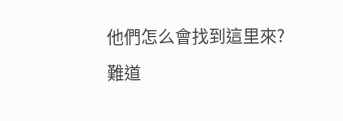他們怎么會找到這里來?
難道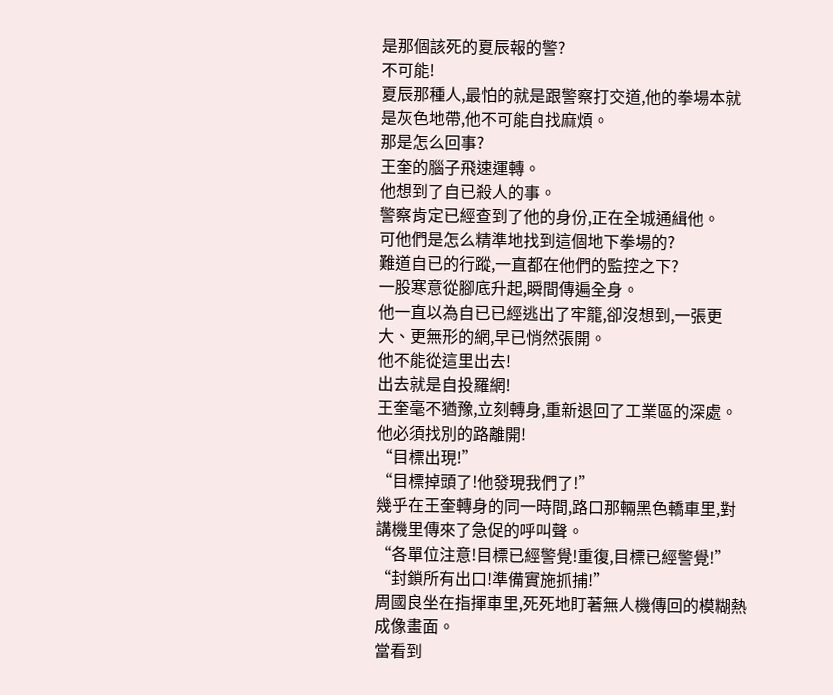是那個該死的夏辰報的警?
不可能!
夏辰那種人,最怕的就是跟警察打交道,他的拳場本就是灰色地帶,他不可能自找麻煩。
那是怎么回事?
王奎的腦子飛速運轉。
他想到了自已殺人的事。
警察肯定已經查到了他的身份,正在全城通緝他。
可他們是怎么精準地找到這個地下拳場的?
難道自已的行蹤,一直都在他們的監控之下?
一股寒意從腳底升起,瞬間傳遍全身。
他一直以為自已已經逃出了牢籠,卻沒想到,一張更大、更無形的網,早已悄然張開。
他不能從這里出去!
出去就是自投羅網!
王奎毫不猶豫,立刻轉身,重新退回了工業區的深處。
他必須找別的路離開!
“目標出現!”
“目標掉頭了!他發現我們了!”
幾乎在王奎轉身的同一時間,路口那輛黑色轎車里,對講機里傳來了急促的呼叫聲。
“各單位注意!目標已經警覺!重復,目標已經警覺!”
“封鎖所有出口!準備實施抓捕!”
周國良坐在指揮車里,死死地盯著無人機傳回的模糊熱成像畫面。
當看到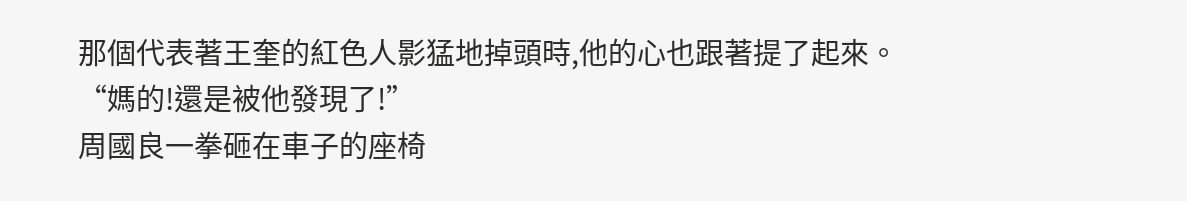那個代表著王奎的紅色人影猛地掉頭時,他的心也跟著提了起來。
“媽的!還是被他發現了!”
周國良一拳砸在車子的座椅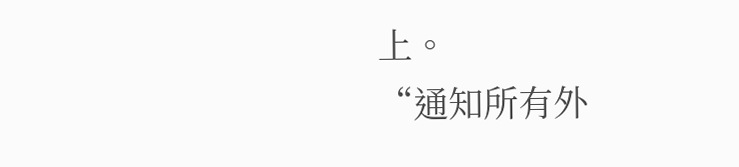上。
“通知所有外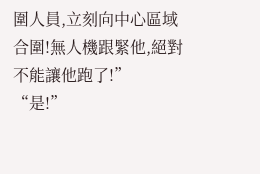圍人員,立刻向中心區域合圍!無人機跟緊他,絕對不能讓他跑了!”
“是!”